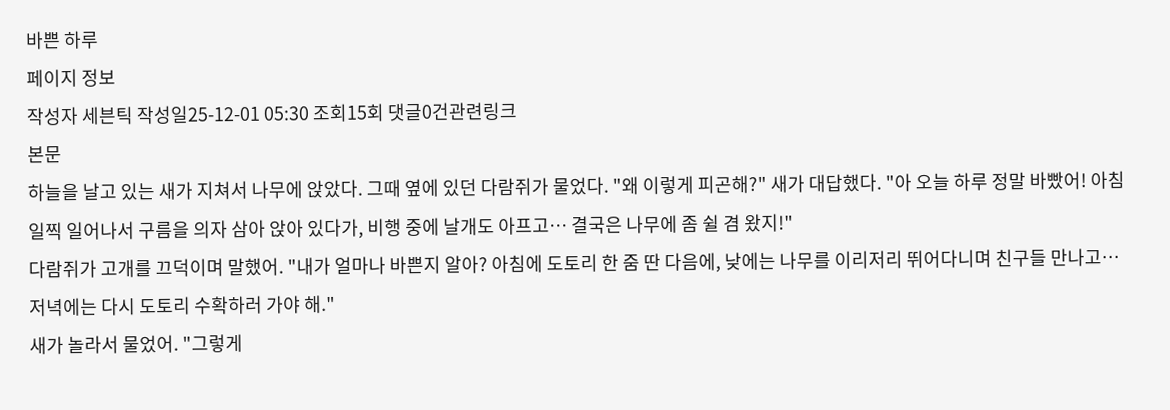바쁜 하루
페이지 정보
작성자 세븐틱 작성일25-12-01 05:30 조회15회 댓글0건관련링크
본문
하늘을 날고 있는 새가 지쳐서 나무에 앉았다. 그때 옆에 있던 다람쥐가 물었다. "왜 이렇게 피곤해?" 새가 대답했다. "아 오늘 하루 정말 바빴어! 아침 일찍 일어나서 구름을 의자 삼아 앉아 있다가, 비행 중에 날개도 아프고… 결국은 나무에 좀 쉴 겸 왔지!"
다람쥐가 고개를 끄덕이며 말했어. "내가 얼마나 바쁜지 알아? 아침에 도토리 한 줌 딴 다음에, 낮에는 나무를 이리저리 뛰어다니며 친구들 만나고… 저녁에는 다시 도토리 수확하러 가야 해."
새가 놀라서 물었어. "그렇게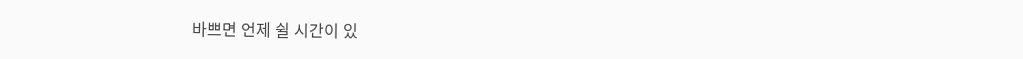바쁘면 언제 쉴 시간이 있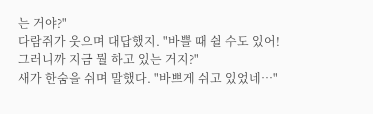는 거야?"
다람쥐가 웃으며 대답했지. "바쁠 때 쉴 수도 있어! 그러니까 지금 뭘 하고 있는 거지?"
새가 한숨을 쉬며 말했다. "바쁘게 쉬고 있었네…"